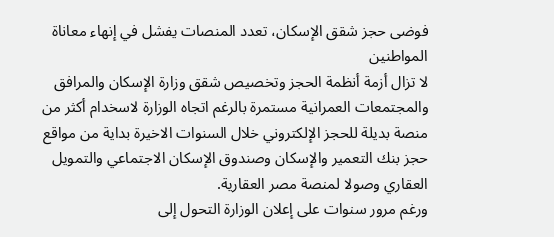فوضى حجز شقق الإسكان، تعدد المنصات يفشل في إنهاء معاناة المواطنين
لا تزال أزمة أنظمة الحجز وتخصيص شقق وزارة الإسكان والمرافق والمجتمعات العمرانية مستمرة بالرغم اتجاه الوزارة لاسخدام أكثر من منصة بديلة للحجز الإلكتروني خلال السنوات الاخيرة بداية من مواقع حجز بنك التعمير والإسكان وصندوق الإسكان الاجتماعي والتمويل العقاري وصولا لمنصة مصر العقارية.
ورغم مرور سنوات على إعلان الوزارة التحول إلى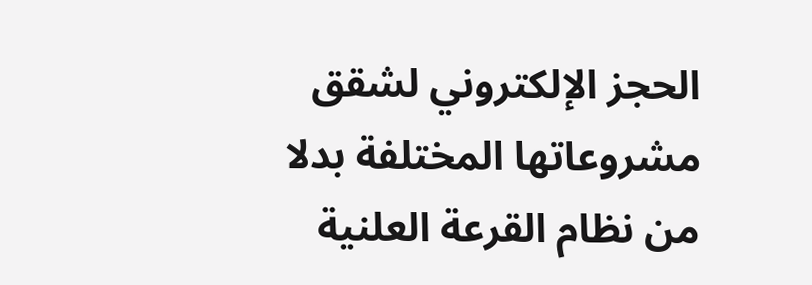الحجز الإلكتروني لشقق مشروعاتها المختلفة بدلا من نظام القرعة العلنية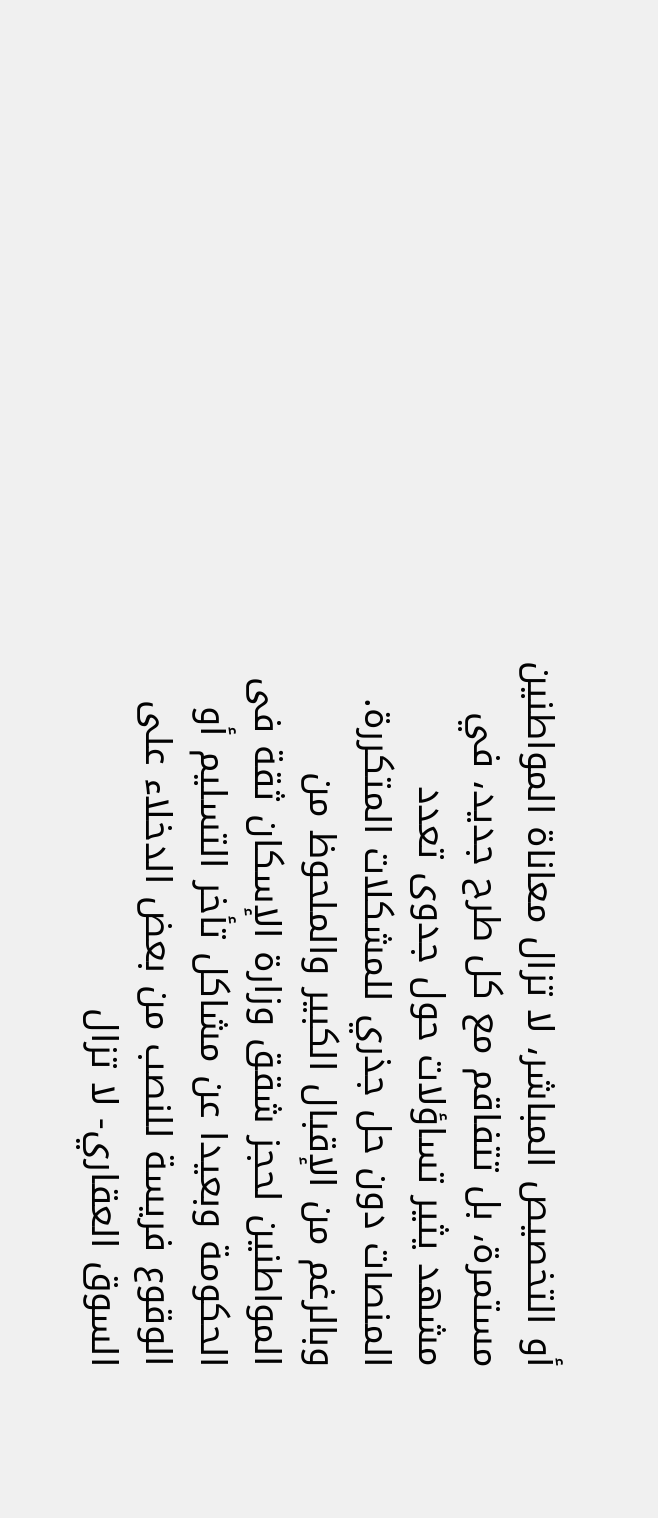أو التخصيص المباشر، لا تزال معاناة المواطنين مستمرة، بل تتفاقم مع كل طرح جديد، في مشهد يثير تساؤلات حول جدوى تعدد المنصات دون حل جذري للمشكلات المتكررة.
وبالرغم من الإقبال الكبير والملحوظ من المواطنين لحجز شقق وزارة الإسكان ثقة فى الحكومة وبعيدا عن مشاكل تأخر التسليم أو الوقوع فريسة للنصب من بعض الدخلاء على السوق العقاري- لا تزال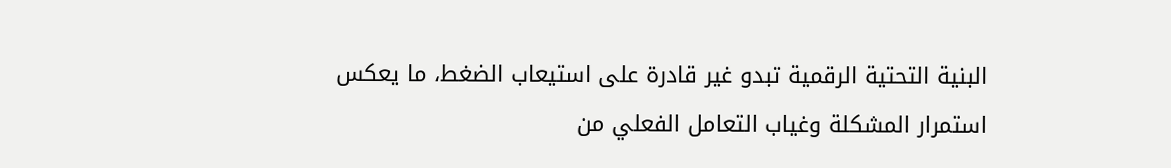البنية التحتية الرقمية تبدو غير قادرة على استيعاب الضغط، ما يعكس استمرار المشكلة وغياب التعامل الفعلي من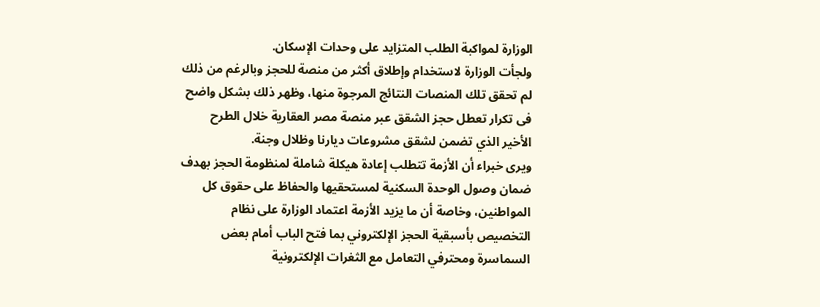الوزارة لمواكبة الطلب المتزايد على وحدات الإسكان.
ولجأت الوزارة لاستخدام وإطلاق أكثر من منصة للحجز وبالرغم من ذلك لم تحقق تلك المنصات النتائج المرجوة منها، وظهر ذلك بشكل واضح فى تكرار تعطل حجز الشقق عبر منصة مصر العقارية خلال الطرح الأخير الذي تضمن لشقق مشروعات ديارنا وظلال وجنة.
ويرى خبراء أن الأزمة تتطلب إعادة هيكلة شاملة لمنظومة الحجز بهدف ضمان وصول الوحدة السكنية لمستحقيها والحفاظ على حقوق كل المواطنين، وخاصة أن ما يزيد الأزمة اعتماد الوزارة على نظام التخصيص بأسبقية الحجز الإلكتروني بما فتح الباب أمام بعض السماسرة ومحترفي التعامل مع الثغرات الإلكترونية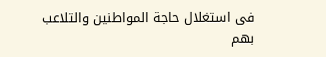فى استغلال حاجة المواطنين والتلاعب بهم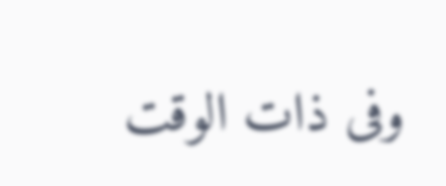وفى ذات الوقت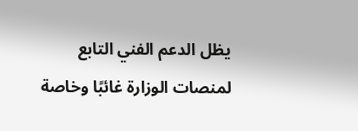يظل الدعم الفني التابع لمنصات الوزارة غائبًا وخاصة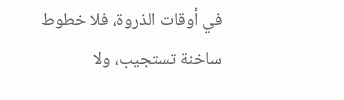في أوقات الذروة، فلا خطوط ساخنة تستجيب، ولا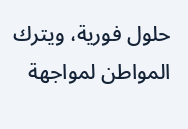حلول فورية، ويترك المواطن لمواجهة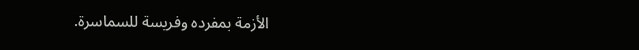الأزمة بمفرده وفريسة للسماسرة.